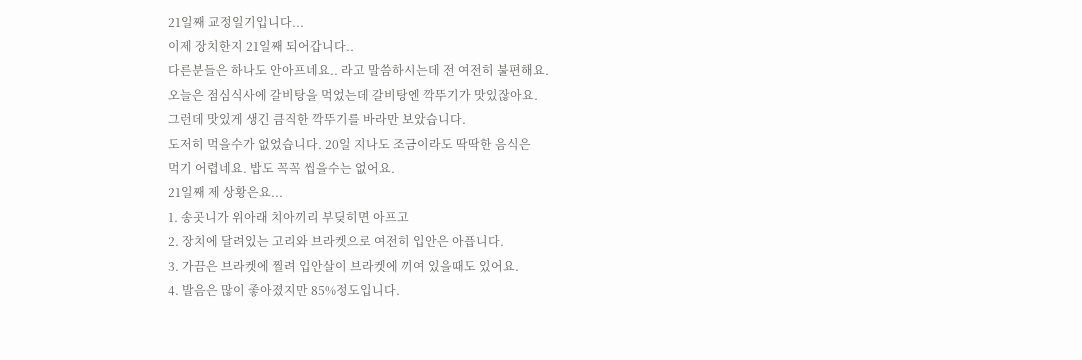21일째 교정일기입니다...
이제 장치한지 21일째 되어갑니다..
다른분들은 하나도 안아프네요.. 라고 말씀하시는데 전 여전히 불편해요.
오늘은 점심식사에 갈비탕을 먹었는데 갈비탕엔 깍뚜기가 맛있잖아요.
그런데 맛있게 생긴 큼직한 깍뚜기를 바라만 보았습니다.
도저히 먹을수가 없었습니다. 20일 지나도 조금이라도 딱딱한 음식은
먹기 어렵네요. 밥도 꼭꼭 씹을수는 없어요.
21일째 제 상황은요...
1. 송곳니가 위아래 치아끼리 부딪히면 아프고
2. 장치에 달려있는 고리와 브라켓으로 여전히 입안은 아픕니다.
3. 가끔은 브라켓에 찔려 입안살이 브라켓에 끼여 있을때도 있어요.
4. 발음은 많이 좋아졌지만 85%정도입니다.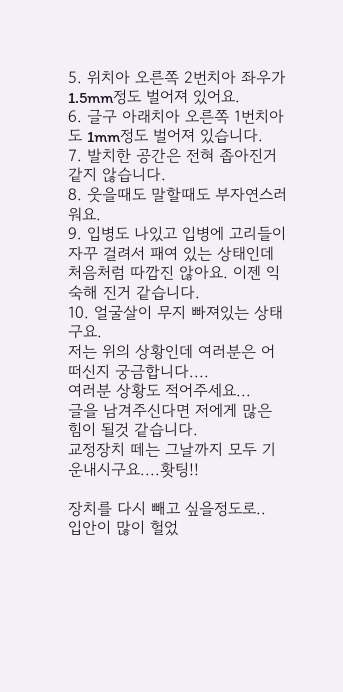5. 위치아 오른쪽 2번치아 좌우가 1.5mm정도 벌어져 있어요.
6. 글구 아래치아 오른쪽 1번치아도 1mm정도 벌어져 있습니다.
7. 발치한 공간은 전혀 좁아진거 같지 않습니다.
8. 웃을때도 말할때도 부자연스러워요.
9. 입병도 나있고 입병에 고리들이 자꾸 걸려서 패여 있는 상태인데
처음처럼 따깝진 않아요. 이젠 익숙해 진거 같습니다.
10. 얼굴살이 무지 빠져있는 상태구요.
저는 위의 상황인데 여러분은 어떠신지 궁금합니다....
여러분 상황도 적어주세요...
글을 남겨주신다면 저에게 많은 힘이 될것 같습니다.
교정장치 떼는 그날까지 모두 기운내시구요....홧팅!!

장치를 다시 빼고 싶을정도로..
입안이 많이 헐었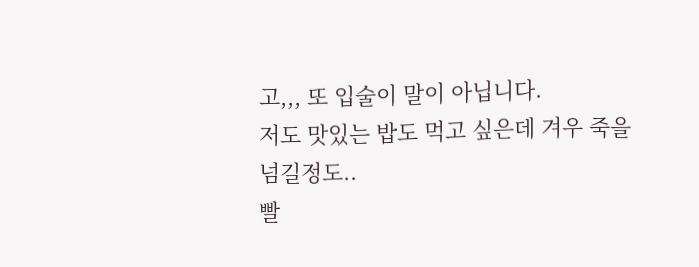고,,, 또 입술이 말이 아닙니다.
저도 맛있는 밥도 먹고 싶은데 겨우 죽을 넘길정도..
빨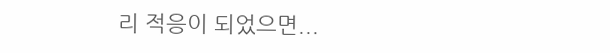리 적응이 되었으면...